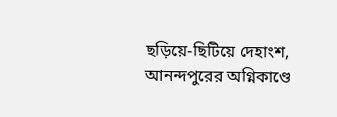ছড়িয়ে-ছিটিয়ে দেহাংশ, আনন্দপুরের অগ্নিকাণ্ডে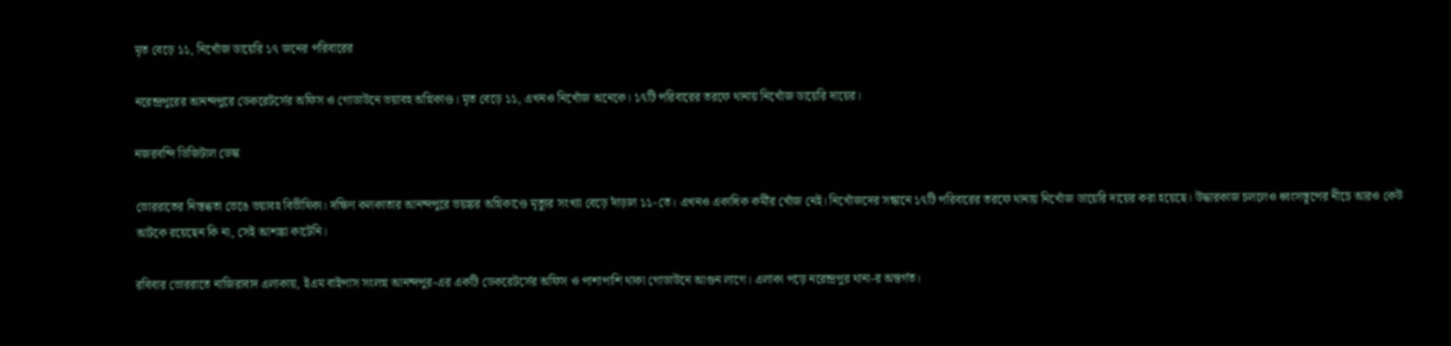মৃত বেড়ে ১১, নিখোঁজ ডায়েরি ১৭ জনের পরিবারের

নরেন্দ্রপুরের আনন্দপুরে ডেকরেটর্সের অফিস ও গোডাউনে ভয়াবহ অগ্নিকাণ্ড। মৃত বেড়ে ১১, এখনও নিখোঁজ অনেকে। ১৭টি পরিবারের তরফে থানায় নিখোঁজ ডায়েরি দায়ের।

নজরবন্দি ডিজিটাল ডেস্ক

ভোররাতের নিস্তব্ধতা ভেঙে ভয়াবহ বিভীষিকা। দক্ষিণ কলকাতার আনন্দপুরে ভয়ঙ্কর অগ্নিকাণ্ডে মৃত্যুর সংখ্যা বেড়ে দাঁড়াল ১১-তে। এখনও একাধিক কর্মীর খোঁজ নেই। নিখোঁজদের সন্ধানে ১৭টি পরিবারের তরফে থানায় নিখোঁজ ডায়েরি দায়ের করা হয়েছে। উদ্ধারকাজ চললেও ধ্বংসস্তূপের নীচে আরও কেউ আটকে রয়েছেন কি না, সেই আশঙ্কা কাটেনি।

রবিবার ভোররাতে নাজিরাবাদ এলাকায়, ইএম বাইপাস সংলগ্ন আনন্দপুর-এর একটি ডেকরেটর্সের অফিস ও পাশাপাশি থাকা গোডাউনে আগুন লাগে। এলাকা পড়ে নরেন্দ্রপুর থানা-র অন্তর্গত।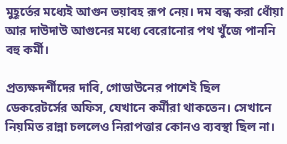মুহূর্তের মধ্যেই আগুন ভয়াবহ রূপ নেয়। দম বন্ধ করা ধোঁয়া আর দাউদাউ আগুনের মধ্যে বেরোনোর পথ খুঁজে পাননি বহু কর্মী।

প্রত্যক্ষদর্শীদের দাবি, গোডাউনের পাশেই ছিল ডেকরেটর্সের অফিস, যেখানে কর্মীরা থাকতেন। সেখানে নিয়মিত রান্না চললেও নিরাপত্তার কোনও ব্যবস্থা ছিল না।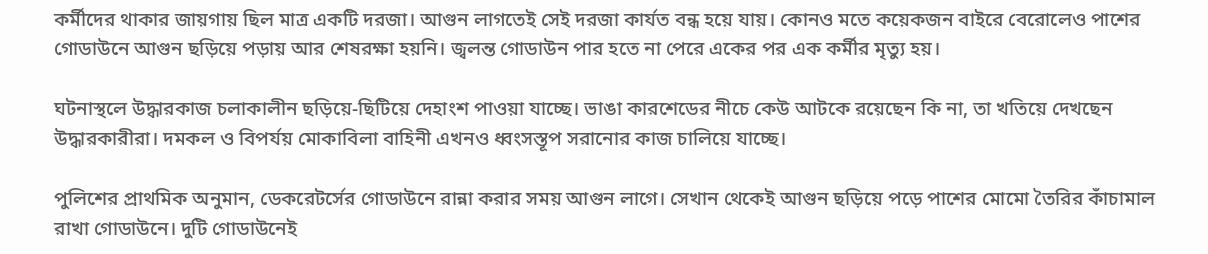কর্মীদের থাকার জায়গায় ছিল মাত্র একটি দরজা। আগুন লাগতেই সেই দরজা কার্যত বন্ধ হয়ে যায়। কোনও মতে কয়েকজন বাইরে বেরোলেও পাশের গোডাউনে আগুন ছড়িয়ে পড়ায় আর শেষরক্ষা হয়নি। জ্বলন্ত গোডাউন পার হতে না পেরে একের পর এক কর্মীর মৃত্যু হয়।

ঘটনাস্থলে উদ্ধারকাজ চলাকালীন ছড়িয়ে-ছিটিয়ে দেহাংশ পাওয়া যাচ্ছে। ভাঙা কারশেডের নীচে কেউ আটকে রয়েছেন কি না, তা খতিয়ে দেখছেন উদ্ধারকারীরা। দমকল ও বিপর্যয় মোকাবিলা বাহিনী এখনও ধ্বংসস্তূপ সরানোর কাজ চালিয়ে যাচ্ছে।

পুলিশের প্রাথমিক অনুমান, ডেকরেটর্সের গোডাউনে রান্না করার সময় আগুন লাগে। সেখান থেকেই আগুন ছড়িয়ে পড়ে পাশের মোমো তৈরির কাঁচামাল রাখা গোডাউনে। দুটি গোডাউনেই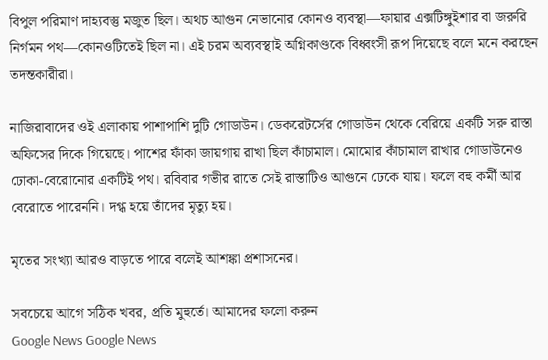বিপুল পরিমাণ দাহ্যবস্তু মজুত ছিল। অথচ আগুন নেভানোর কোনও ব্যবস্থা—ফায়ার এক্সটিঙ্গুইশার বা জরুরি নির্গমন পথ—কোনওটিতেই ছিল না। এই চরম অব্যবস্থাই অগ্নিকাণ্ডকে বিধ্বংসী রূপ দিয়েছে বলে মনে করছেন তদন্তকারীরা।

নাজিরাবাদের ওই এলাকায় পাশাপাশি দুটি গোডাউন। ডেকরেটর্সের গোডাউন থেকে বেরিয়ে একটি সরু রাস্তা অফিসের দিকে গিয়েছে। পাশের ফাঁকা জায়গায় রাখা ছিল কাঁচামাল। মোমোর কাঁচামাল রাখার গোডাউনেও ঢোকা-বেরোনোর একটিই পথ। রবিবার গভীর রাতে সেই রাস্তাটিও আগুনে ঢেকে যায়। ফলে বহু কর্মী আর বেরোতে পারেননি। দগ্ধ হয়ে তাঁদের মৃত্যু হয়।

মৃতের সংখ্যা আরও বাড়তে পারে বলেই আশঙ্কা প্রশাসনের।

সবচেয়ে আগে সঠিক খবর, প্রতি মুহুর্তে। আমাদের ফলো করুন
Google News Google News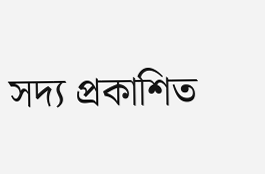সদ্য প্রকাশিত